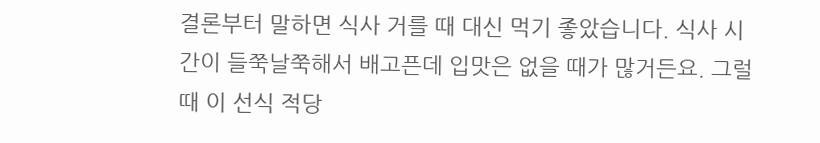결론부터 말하면 식사 거를 때 대신 먹기 좋았습니다. 식사 시간이 들쭉날쭉해서 배고픈데 입맛은 없을 때가 많거든요. 그럴 때 이 선식 적당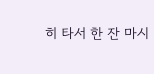히 타서 한 잔 마시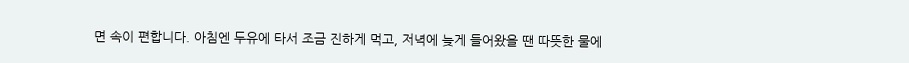면 속이 편합니다. 아침엔 두유에 타서 조금 진하게 먹고, 저녁에 늦게 들어왔을 땐 따뜻한 물에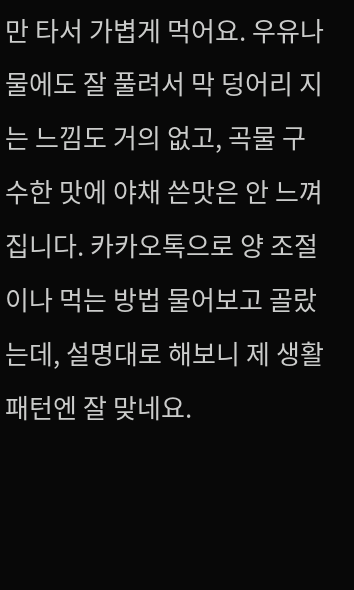만 타서 가볍게 먹어요. 우유나 물에도 잘 풀려서 막 덩어리 지는 느낌도 거의 없고, 곡물 구수한 맛에 야채 쓴맛은 안 느껴집니다. 카카오톡으로 양 조절이나 먹는 방법 물어보고 골랐는데, 설명대로 해보니 제 생활 패턴엔 잘 맞네요.